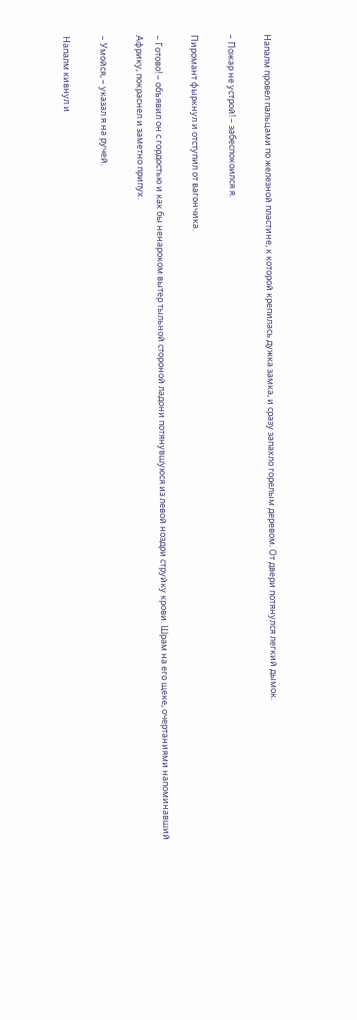Напалм провел пальцами по железной пластине, к которой крепилась дужка замка, и сразу запахло горелым деревом. От двери потянулся легкий дымок.

– Пожар не устрой! – забеспокоился я.

Пиромант фыркнул и отступил от вагончика.

– Готово! – объявил он с гордостью и как бы ненароком вытер тыльной стороной ладони потянувшуюся из левой ноздри струйку крови. Шрам на его щеке, очертаниями напоминавший Африку, покраснел и заметно припух.

– Умойся, – указал я на ручей.

Напалм кивнул и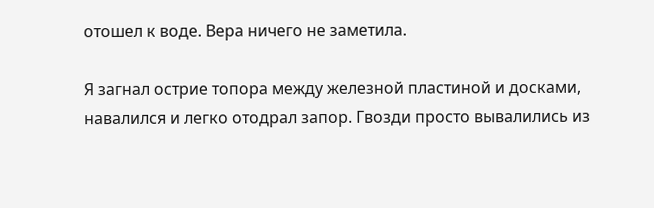отошел к воде. Вера ничего не заметила.

Я загнал острие топора между железной пластиной и досками, навалился и легко отодрал запор. Гвозди просто вывалились из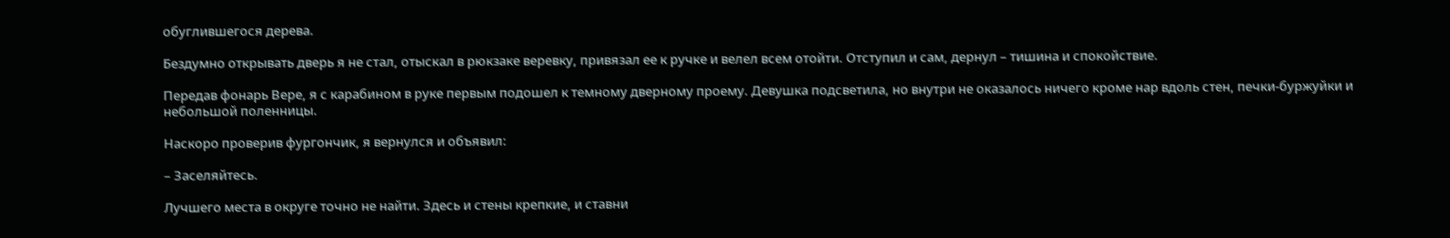обуглившегося дерева.

Бездумно открывать дверь я не стал, отыскал в рюкзаке веревку, привязал ее к ручке и велел всем отойти. Отступил и сам, дернул – тишина и спокойствие.

Передав фонарь Вере, я с карабином в руке первым подошел к темному дверному проему. Девушка подсветила, но внутри не оказалось ничего кроме нар вдоль стен, печки-буржуйки и небольшой поленницы.

Наскоро проверив фургончик, я вернулся и объявил:

– Заселяйтесь.

Лучшего места в округе точно не найти. Здесь и стены крепкие, и ставни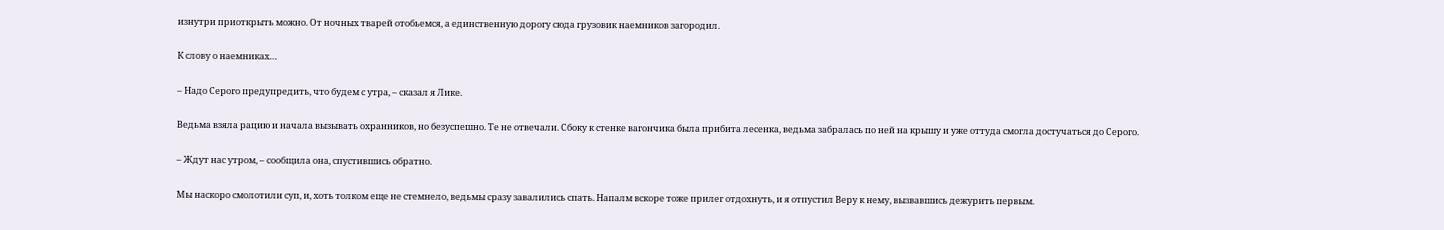изнутри приоткрыть можно. От ночных тварей отобьемся, а единственную дорогу сюда грузовик наемников загородил.

К слову о наемниках…

– Надо Серого предупредить, что будем с утра, – сказал я Лике.

Ведьма взяла рацию и начала вызывать охранников, но безуспешно. Те не отвечали. Сбоку к стенке вагончика была прибита лесенка, ведьма забралась по ней на крышу и уже оттуда смогла достучаться до Серого.

– Ждут нас утром, – сообщила она, спустившись обратно.

Мы наскоро смолотили суп, и, хоть толком еще не стемнело, ведьмы сразу завалились спать. Напалм вскоре тоже прилег отдохнуть, и я отпустил Веру к нему, вызвавшись дежурить первым.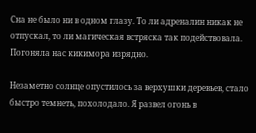Сна не было ни в одном глазу. То ли адреналин никак не отпускал, то ли магическая встряска так подействовала. Погоняла нас кикимора изрядно.

Незаметно солнце опустилось за верхушки деревьев, стало быстро темнеть, похолодало. Я развел огонь в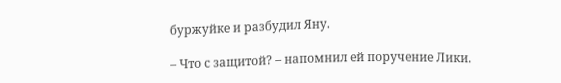буржуйке и разбудил Яну.

– Что с защитой? – напомнил ей поручение Лики.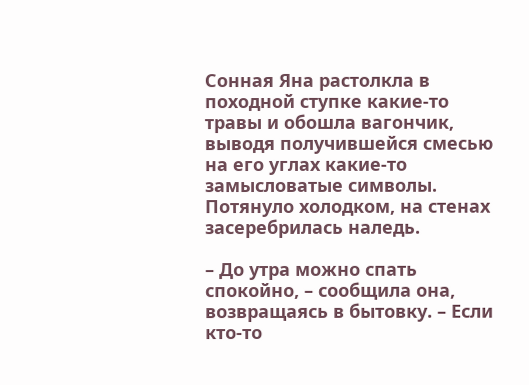Сонная Яна растолкла в походной ступке какие-то травы и обошла вагончик, выводя получившейся смесью на его углах какие-то замысловатые символы. Потянуло холодком, на стенах засеребрилась наледь.

– До утра можно спать спокойно, – сообщила она, возвращаясь в бытовку. – Если кто-то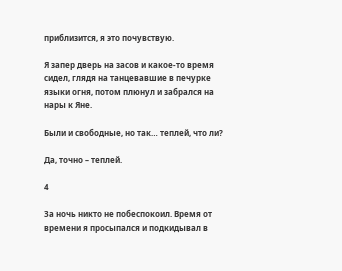приблизится, я это почувствую.

Я запер дверь на засов и какое-то время сидел, глядя на танцевавшие в печурке языки огня, потом плюнул и забрался на нары к Яне.

Были и свободные, но так… теплей, что ли?

Да, точно – теплей.

4

За ночь никто не побеспокоил. Время от времени я просыпался и подкидывал в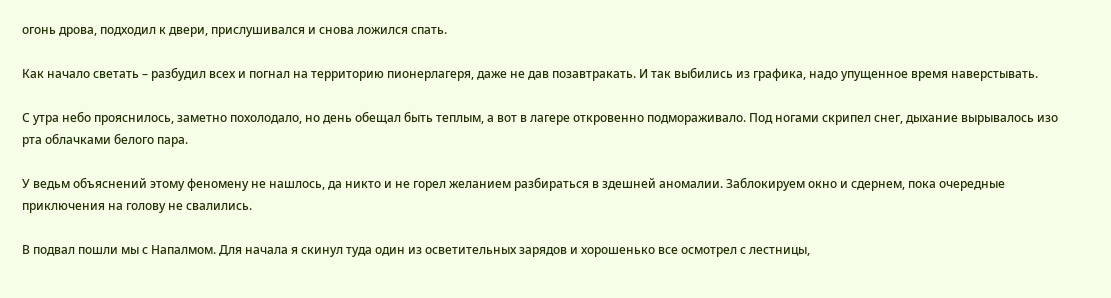огонь дрова, подходил к двери, прислушивался и снова ложился спать.

Как начало светать – разбудил всех и погнал на территорию пионерлагеря, даже не дав позавтракать. И так выбились из графика, надо упущенное время наверстывать.

С утра небо прояснилось, заметно похолодало, но день обещал быть теплым, а вот в лагере откровенно подмораживало. Под ногами скрипел снег, дыхание вырывалось изо рта облачками белого пара.

У ведьм объяснений этому феномену не нашлось, да никто и не горел желанием разбираться в здешней аномалии. Заблокируем окно и сдернем, пока очередные приключения на голову не свалились.

В подвал пошли мы с Напалмом. Для начала я скинул туда один из осветительных зарядов и хорошенько все осмотрел с лестницы,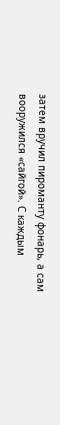затем вручил пироманту фонарь, а сам вооружился «сайгой». С каждым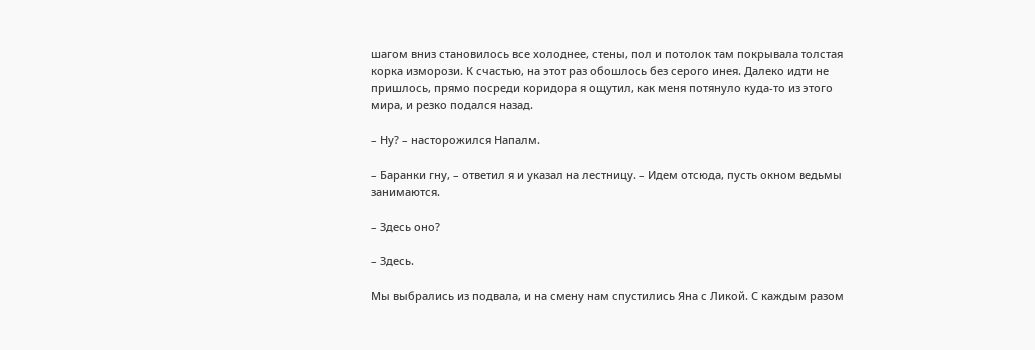шагом вниз становилось все холоднее, стены, пол и потолок там покрывала толстая корка изморози. К счастью, на этот раз обошлось без серого инея. Далеко идти не пришлось, прямо посреди коридора я ощутил, как меня потянуло куда-то из этого мира, и резко подался назад.

– Ну? – насторожился Напалм.

– Баранки гну, – ответил я и указал на лестницу. – Идем отсюда, пусть окном ведьмы занимаются.

– Здесь оно?

– Здесь.

Мы выбрались из подвала, и на смену нам спустились Яна с Ликой. С каждым разом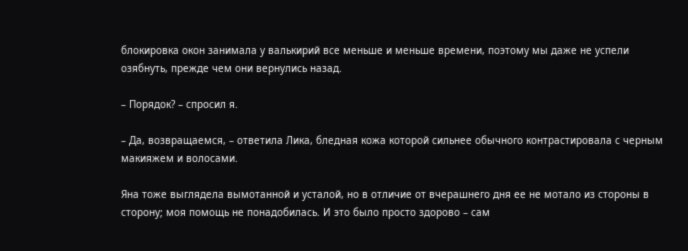блокировка окон занимала у валькирий все меньше и меньше времени, поэтому мы даже не успели озябнуть, прежде чем они вернулись назад.

– Порядок? – спросил я.

– Да, возвращаемся, – ответила Лика, бледная кожа которой сильнее обычного контрастировала с черным макияжем и волосами.

Яна тоже выглядела вымотанной и усталой, но в отличие от вчерашнего дня ее не мотало из стороны в сторону; моя помощь не понадобилась. И это было просто здорово – сам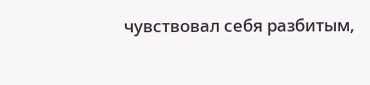чувствовал себя разбитым,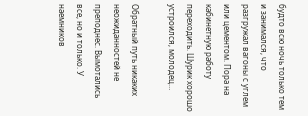будто всю ночь только тем и занимался, что разгружал вагоны с углем или цементом. Пора на кабинетную работу переходить. Шурик хорошо устроился, молодец…

Обратный путь никаких неожиданностей не преподнес. Вымотались все, но и только. У наемников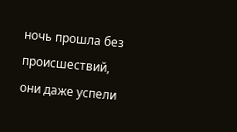ночь прошла без происшествий, они даже успели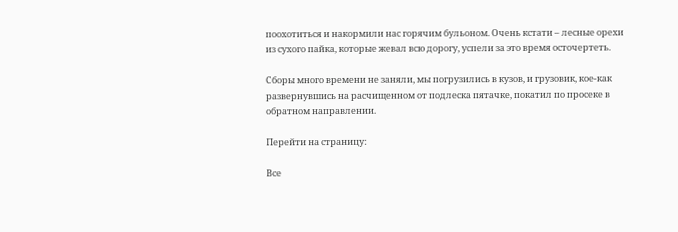поохотиться и накормили нас горячим бульоном. Очень кстати – лесные орехи из сухого пайка, которые жевал всю дорогу, успели за это время осточертеть.

Сборы много времени не заняли, мы погрузились в кузов, и грузовик, кое-как развернувшись на расчищенном от подлеска пятачке, покатил по просеке в обратном направлении.

Перейти на страницу:

Все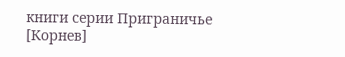книги серии Приграничье [Корнев]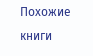Похожие книги